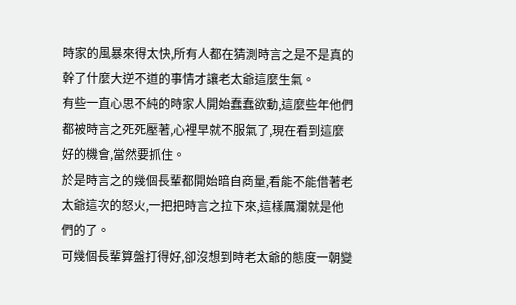時家的風暴來得太快,所有人都在猜測時言之是不是真的幹了什麼大逆不道的事情才讓老太爺這麼生氣。
有些一直心思不純的時家人開始蠢蠢欲動,這麼些年他們都被時言之死死壓著,心裡早就不服氣了,現在看到這麼好的機會,當然要抓住。
於是時言之的幾個長輩都開始暗自商量,看能不能借著老太爺這次的怒火,一把把時言之拉下來,這樣厲瀾就是他們的了。
可幾個長輩算盤打得好,卻沒想到時老太爺的態度一朝變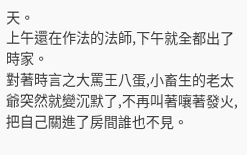天。
上午還在作法的法師,下午就全都出了時家。
對著時言之大罵王八蛋,小畜生的老太爺突然就變沉默了,不再叫著嚷著發火,把自己關進了房間誰也不見。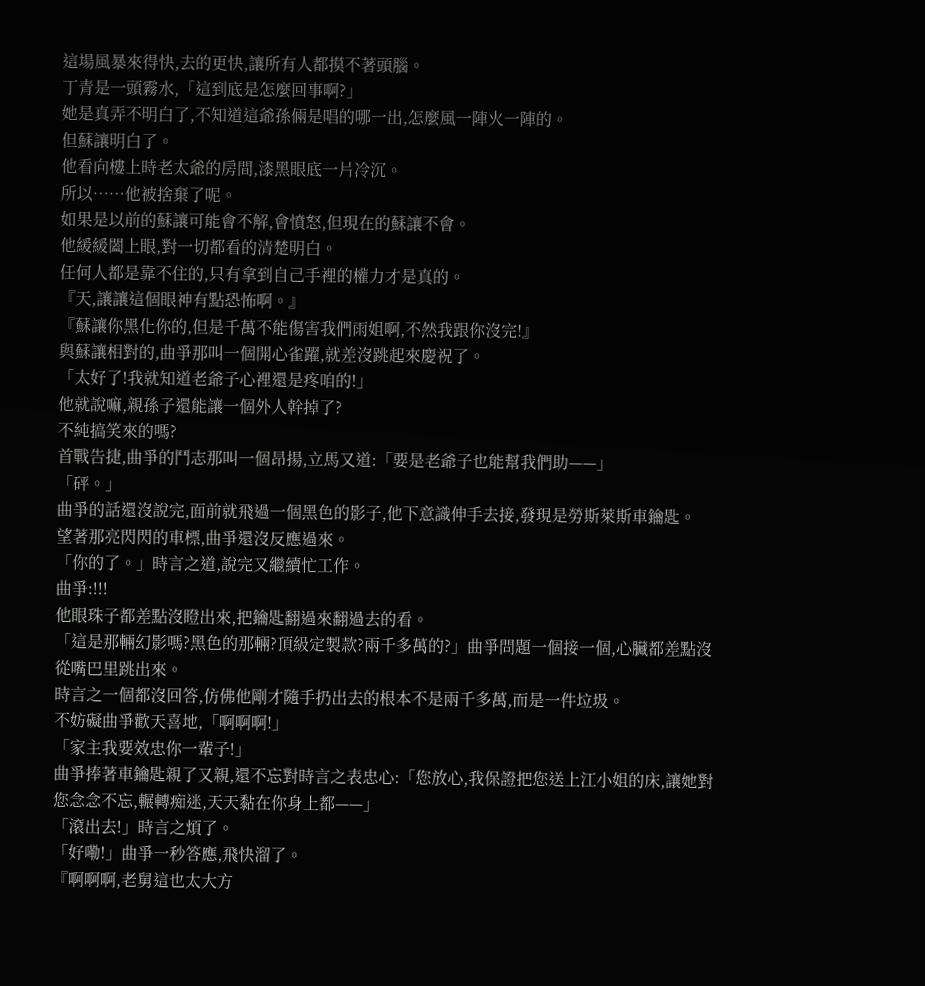這場風暴來得快,去的更快,讓所有人都摸不著頭腦。
丁青是一頭霧水,「這到底是怎麼回事啊?」
她是真弄不明白了,不知道這爺孫倆是唱的哪一出,怎麼風一陣火一陣的。
但蘇讓明白了。
他看向樓上時老太爺的房間,漆黑眼底一片冷沉。
所以……他被捨棄了呢。
如果是以前的蘇讓可能會不解,會憤怒,但現在的蘇讓不會。
他緩緩闔上眼,對一切都看的清楚明白。
任何人都是靠不住的,只有拿到自己手裡的權力才是真的。
『天,讓讓這個眼神有點恐怖啊。』
『蘇讓你黑化你的,但是千萬不能傷害我們雨姐啊,不然我跟你沒完!』
與蘇讓相對的,曲爭那叫一個開心雀躍,就差沒跳起來慶祝了。
「太好了!我就知道老爺子心裡還是疼咱的!」
他就說嘛,親孫子還能讓一個外人幹掉了?
不純搞笑來的嗎?
首戰告捷,曲爭的鬥志那叫一個昂揚,立馬又道:「要是老爺子也能幫我們助——」
「砰。」
曲爭的話還沒說完,面前就飛過一個黑色的影子,他下意識伸手去接,發現是勞斯萊斯車鑰匙。
望著那亮閃閃的車標,曲爭還沒反應過來。
「你的了。」時言之道,說完又繼續忙工作。
曲爭:!!!
他眼珠子都差點沒瞪出來,把鑰匙翻過來翻過去的看。
「這是那輛幻影嗎?黑色的那輛?頂級定製款?兩千多萬的?」曲爭問題一個接一個,心臟都差點沒從嘴巴里跳出來。
時言之一個都沒回答,仿佛他剛才隨手扔出去的根本不是兩千多萬,而是一件垃圾。
不妨礙曲爭歡天喜地,「啊啊啊!」
「家主我要效忠你一輩子!」
曲爭捧著車鑰匙親了又親,還不忘對時言之表忠心:「您放心,我保證把您送上江小姐的床,讓她對您念念不忘,輾轉痴迷,天天黏在你身上都——」
「滾出去!」時言之煩了。
「好嘞!」曲爭一秒答應,飛快溜了。
『啊啊啊,老舅這也太大方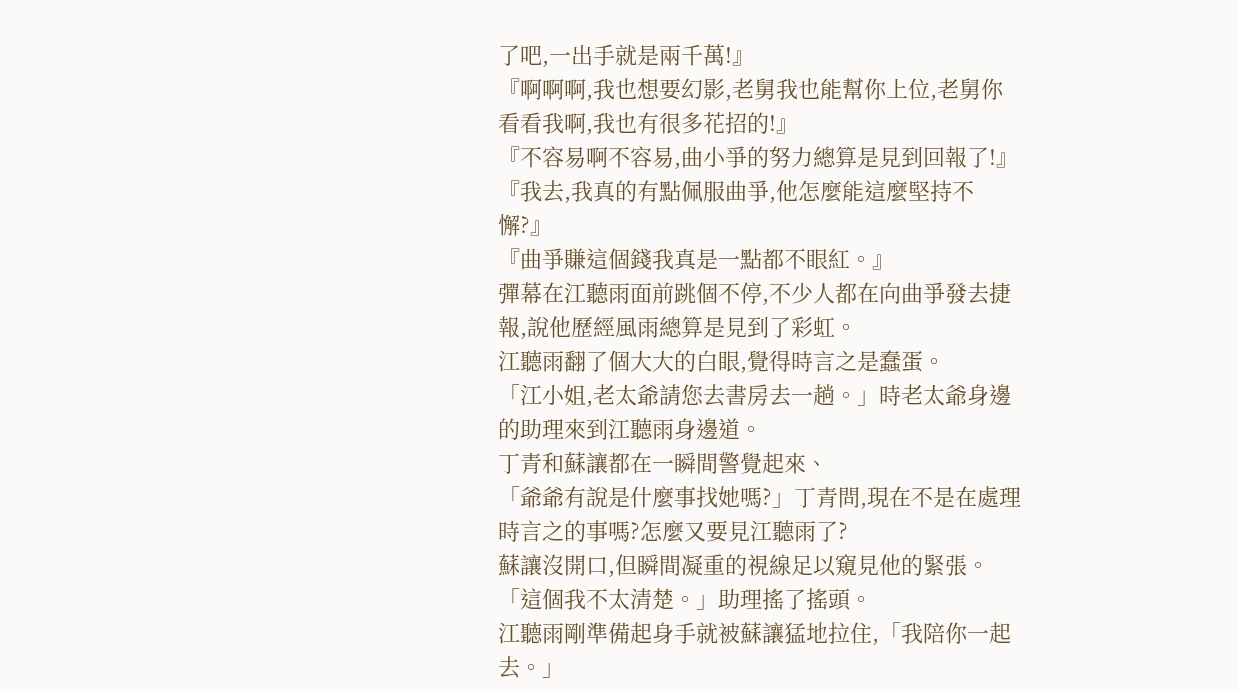了吧,一出手就是兩千萬!』
『啊啊啊,我也想要幻影,老舅我也能幫你上位,老舅你看看我啊,我也有很多花招的!』
『不容易啊不容易,曲小爭的努力總算是見到回報了!』
『我去,我真的有點佩服曲爭,他怎麼能這麼堅持不懈?』
『曲爭賺這個錢我真是一點都不眼紅。』
彈幕在江聽雨面前跳個不停,不少人都在向曲爭發去捷報,說他歷經風雨總算是見到了彩虹。
江聽雨翻了個大大的白眼,覺得時言之是蠢蛋。
「江小姐,老太爺請您去書房去一趟。」時老太爺身邊的助理來到江聽雨身邊道。
丁青和蘇讓都在一瞬間警覺起來、
「爺爺有說是什麼事找她嗎?」丁青問,現在不是在處理時言之的事嗎?怎麼又要見江聽雨了?
蘇讓沒開口,但瞬間凝重的視線足以窺見他的緊張。
「這個我不太清楚。」助理搖了搖頭。
江聽雨剛準備起身手就被蘇讓猛地拉住,「我陪你一起去。」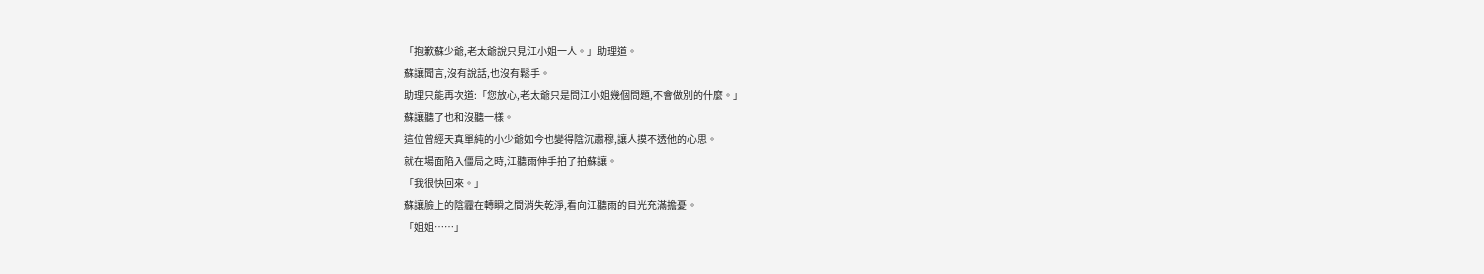「抱歉蘇少爺,老太爺說只見江小姐一人。」助理道。
蘇讓聞言,沒有說話,也沒有鬆手。
助理只能再次道:「您放心,老太爺只是問江小姐幾個問題,不會做別的什麼。」
蘇讓聽了也和沒聽一樣。
這位曾經天真單純的小少爺如今也變得陰沉肅穆,讓人摸不透他的心思。
就在場面陷入僵局之時,江聽雨伸手拍了拍蘇讓。
「我很快回來。」
蘇讓臉上的陰霾在轉瞬之間消失乾淨,看向江聽雨的目光充滿擔憂。
「姐姐……」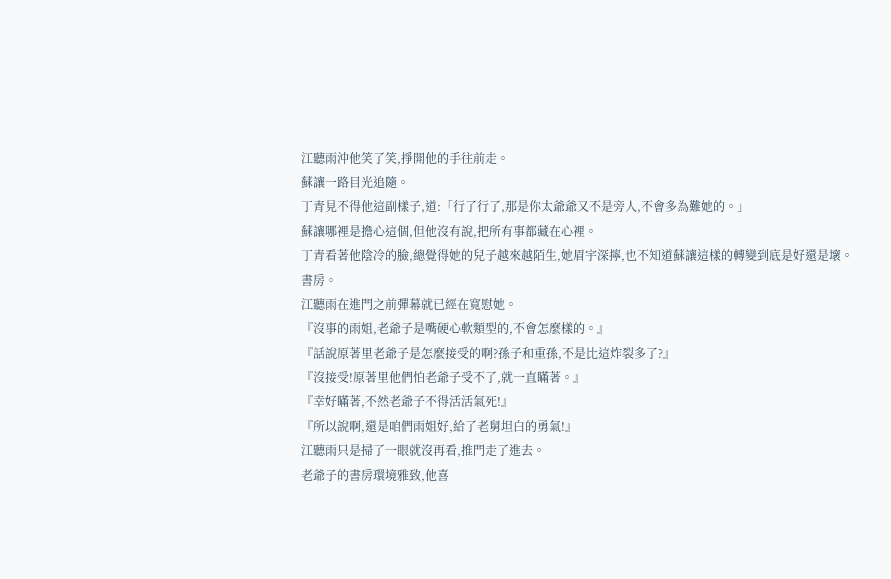江聽雨沖他笑了笑,掙開他的手往前走。
蘇讓一路目光追隨。
丁青見不得他這副樣子,道:「行了行了,那是你太爺爺又不是旁人,不會多為難她的。」
蘇讓哪裡是擔心這個,但他沒有說,把所有事都藏在心裡。
丁青看著他陰冷的臉,總覺得她的兒子越來越陌生,她眉宇深擰,也不知道蘇讓這樣的轉變到底是好還是壞。
書房。
江聽雨在進門之前彈幕就已經在寬慰她。
『沒事的雨姐,老爺子是嘴硬心軟類型的,不會怎麼樣的。』
『話說原著里老爺子是怎麼接受的啊?孫子和重孫,不是比這炸裂多了?』
『沒接受!原著里他們怕老爺子受不了,就一直瞞著。』
『幸好瞞著,不然老爺子不得活活氣死!』
『所以說啊,還是咱們雨姐好,給了老舅坦白的勇氣!』
江聽雨只是掃了一眼就沒再看,推門走了進去。
老爺子的書房環境雅致,他喜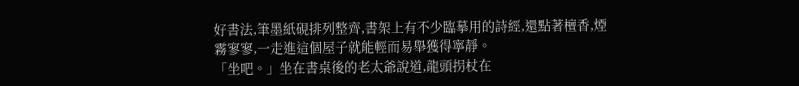好書法,筆墨紙硯排列整齊,書架上有不少臨摹用的詩經,還點著檀香,煙霧寥寥,一走進這個屋子就能輕而易舉獲得寧靜。
「坐吧。」坐在書桌後的老太爺說道,龍頭拐杖在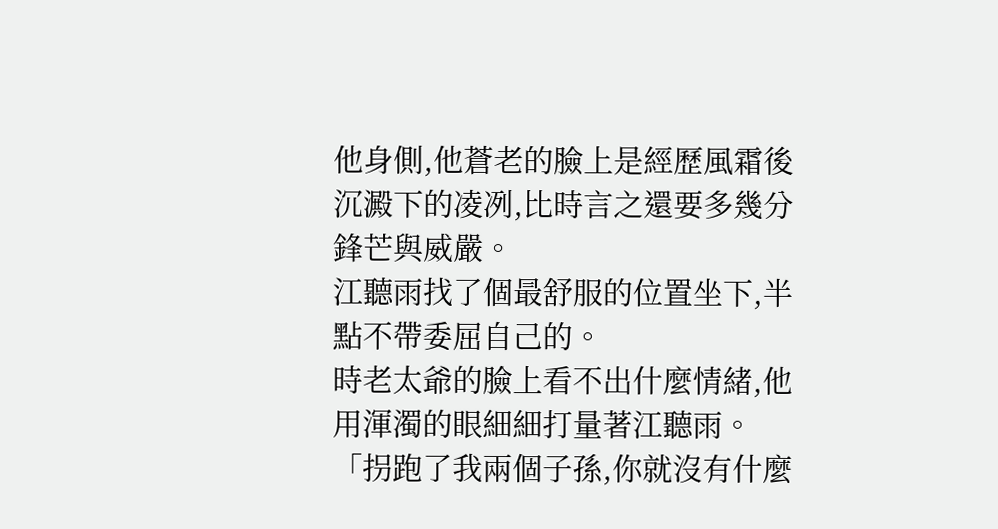他身側,他蒼老的臉上是經歷風霜後沉澱下的凌冽,比時言之還要多幾分鋒芒與威嚴。
江聽雨找了個最舒服的位置坐下,半點不帶委屈自己的。
時老太爺的臉上看不出什麼情緒,他用渾濁的眼細細打量著江聽雨。
「拐跑了我兩個子孫,你就沒有什麼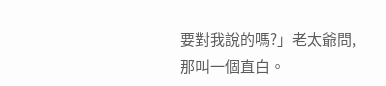要對我說的嗎?」老太爺問,那叫一個直白。